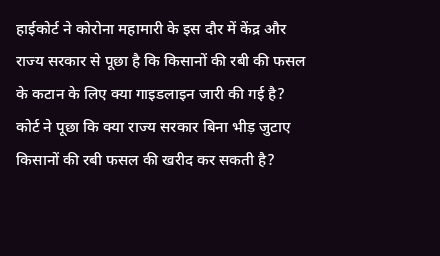हाईकोर्ट ने कोरोना महामारी के इस दौर में केंद्र और राज्य सरकार से पूछा है कि किसानों की रबी की फसल के कटान के लिए क्या गाइडलाइन जारी की गई है? कोर्ट ने पूछा कि क्या राज्य सरकार बिना भीड़ जुटाए किसानों की रबी फसल की खरीद कर सकती है?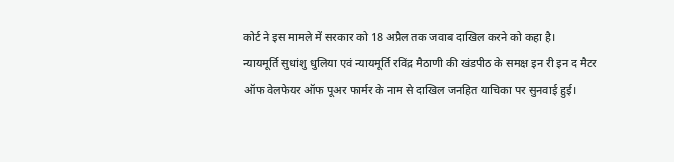कोर्ट ने इस मामले में सरकार को 18 अप्रैल तक जवाब दाखिल करने को कहा है।
न्यायमूर्ति सुधांशु धुलिया एवं न्यायमूर्ति रविंद्र मैठाणी की खंडपीठ के समक्ष इन री इन द मैटर ऑफ वेलफेयर ऑफ पूअर फार्मर के नाम से दाखिल जनहित याचिका पर सुनवाई हुई।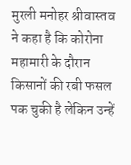मुरली मनोहर श्रीवास्तव ने कहा है कि कोरोना महामारी के दौरान किसानों की रबी फसल पक चुकी है लेकिन उन्हें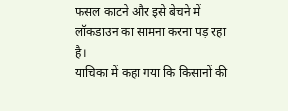फसल काटने और इसे बेचने में लॉकडाउन का सामना करना पड़ रहा है।
याचिका में कहा गया कि किसानों की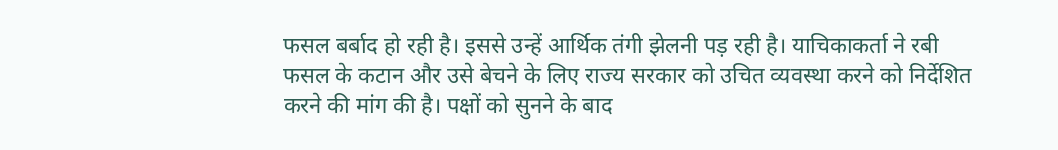फसल बर्बाद हो रही है। इससे उन्हें आर्थिक तंगी झेलनी पड़ रही है। याचिकाकर्ता ने रबी फसल के कटान और उसे बेचने के लिए राज्य सरकार को उचित व्यवस्था करने को निर्देशित करने की मांग की है। पक्षों को सुनने के बाद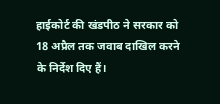हाईकोर्ट की खंडपीठ ने सरकार को 18 अप्रैल तक जवाब दाखिल करने के निर्देश दिए हैं।